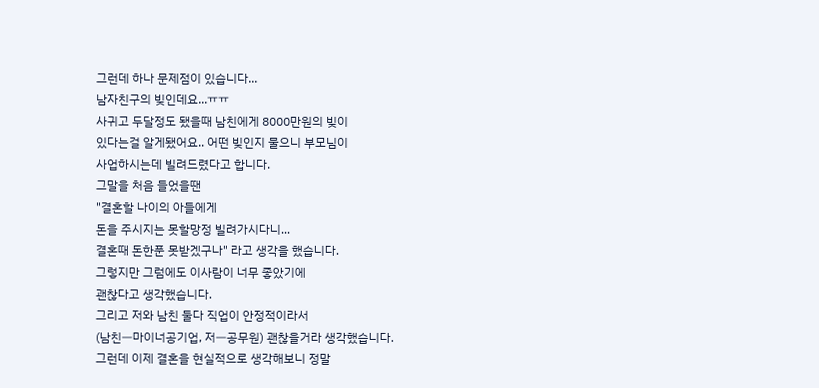그런데 하나 문제점이 있습니다...
남자친구의 빚인데요...ㅠㅠ
사귀고 두달정도 됐을때 남친에게 8000만원의 빚이
있다는걸 알게됐어요.. 어떤 빚인지 물으니 부모님이
사업하시는데 빌려드렸다고 합니다.
그말을 처음 들었을땐
"결혼할 나이의 아들에게
돈을 주시지는 못할망정 빌려가시다니...
결혼때 돈한푼 못받겠구나" 라고 생각을 했습니다.
그렇지만 그럼에도 이사람이 너무 좋았기에
괜찮다고 생각했습니다.
그리고 저와 남친 둘다 직업이 안정적이라서
(남친ㅡ마이너공기업, 저ㅡ공무원) 괜찮을거라 생각했습니다.
그런데 이제 결혼을 현실적으로 생각해보니 정말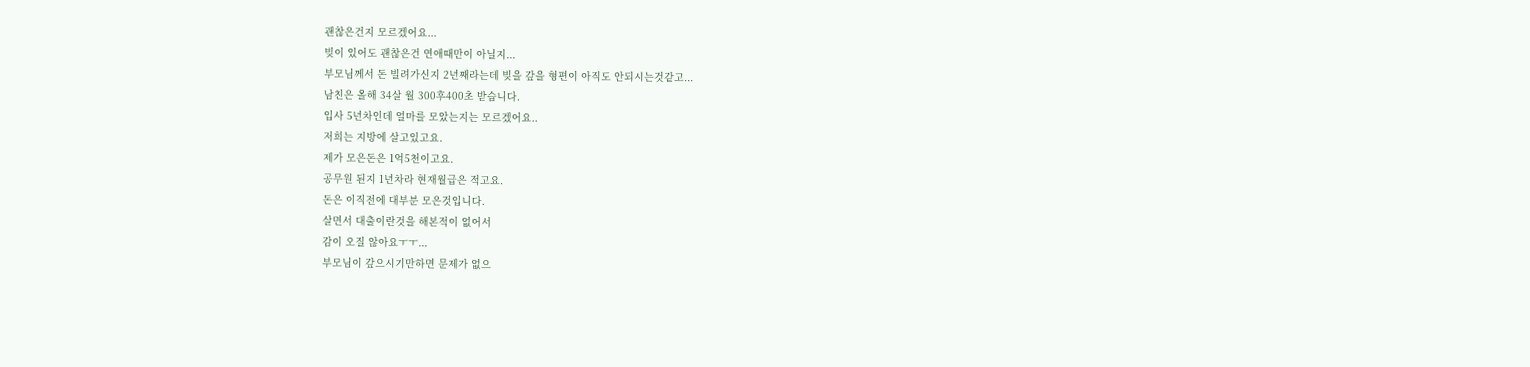괜찮은건지 모르겠어요...
빚이 있어도 괜찮은건 연애때만이 아닐지...
부모님께서 돈 빌려가신지 2년째라는데 빚을 갚을 형편이 아직도 안되시는것같고...
남친은 올해 34살 월 300후400초 받습니다.
입사 5년차인데 얼마를 모았는지는 모르겠어요..
저희는 지방에 살고있고요.
제가 모은돈은 1억5천이고요.
공무원 된지 1년차라 현재월급은 적고요.
돈은 이직전에 대부분 모은것입니다.
살면서 대출이란것을 해본적이 없어서
감이 오질 않아요ㅜㅜ...
부모님이 갚으시기만하면 문제가 없으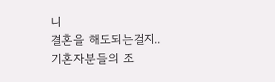니
결혼을 해도되는걸지..
기혼자분들의 조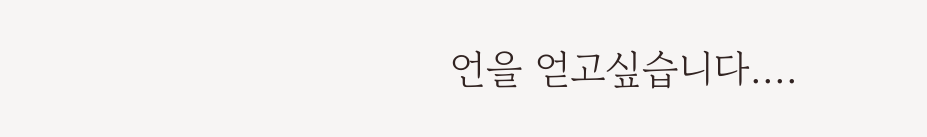언을 얻고싶습니다....